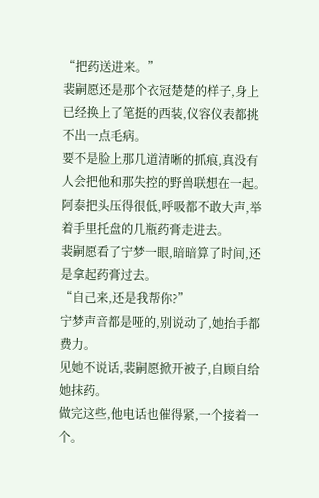“把药送进来。”
裴嗣愿还是那个衣冠楚楚的样子,身上已经换上了笔挺的西装,仪容仪表都挑不出一点毛病。
要不是脸上那几道清晰的抓痕,真没有人会把他和那失控的野兽联想在一起。
阿泰把头压得很低,呼吸都不敢大声,举着手里托盘的几瓶药膏走进去。
裴嗣愿看了宁梦一眼,暗暗算了时间,还是拿起药膏过去。
“自己来,还是我帮你?”
宁梦声音都是哑的,别说动了,她抬手都费力。
见她不说话,裴嗣愿掀开被子,自顾自给她抹药。
做完这些,他电话也催得紧,一个接着一个。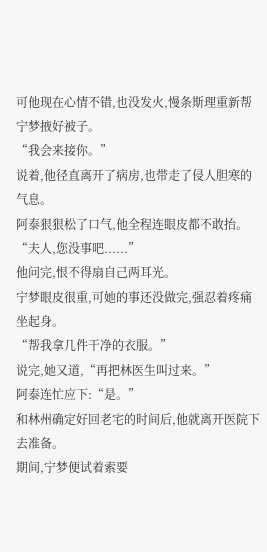可他现在心情不错,也没发火,慢条斯理重新帮宁梦掖好被子。
“我会来接你。”
说着,他径直离开了病房,也带走了侵人胆寒的气息。
阿泰狠狠松了口气,他全程连眼皮都不敢抬。
“夫人,您没事吧......”
他问完,恨不得扇自己两耳光。
宁梦眼皮很重,可她的事还没做完,强忍着疼痛坐起身。
“帮我拿几件干净的衣服。”
说完,她又道,“再把林医生叫过来。”
阿泰连忙应下:“是。”
和林州确定好回老宅的时间后,他就离开医院下去准备。
期间,宁梦便试着索要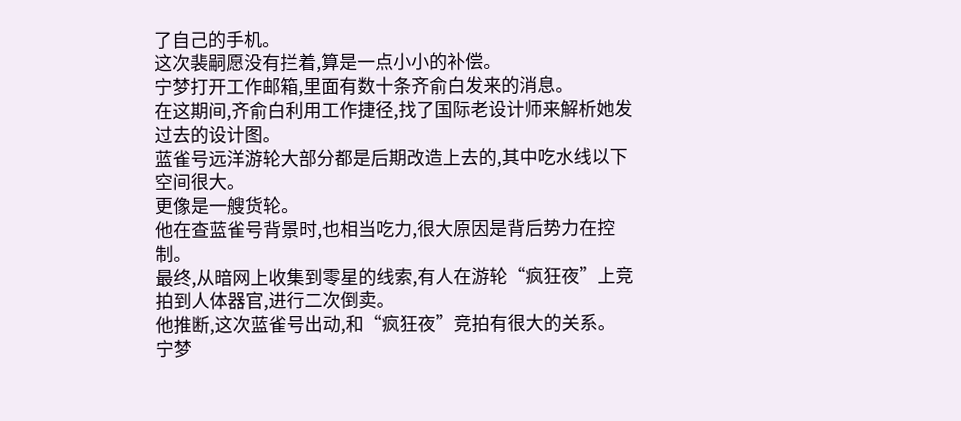了自己的手机。
这次裴嗣愿没有拦着,算是一点小小的补偿。
宁梦打开工作邮箱,里面有数十条齐俞白发来的消息。
在这期间,齐俞白利用工作捷径,找了国际老设计师来解析她发过去的设计图。
蓝雀号远洋游轮大部分都是后期改造上去的,其中吃水线以下空间很大。
更像是一艘货轮。
他在查蓝雀号背景时,也相当吃力,很大原因是背后势力在控制。
最终,从暗网上收集到零星的线索,有人在游轮“疯狂夜”上竞拍到人体器官,进行二次倒卖。
他推断,这次蓝雀号出动,和“疯狂夜”竞拍有很大的关系。
宁梦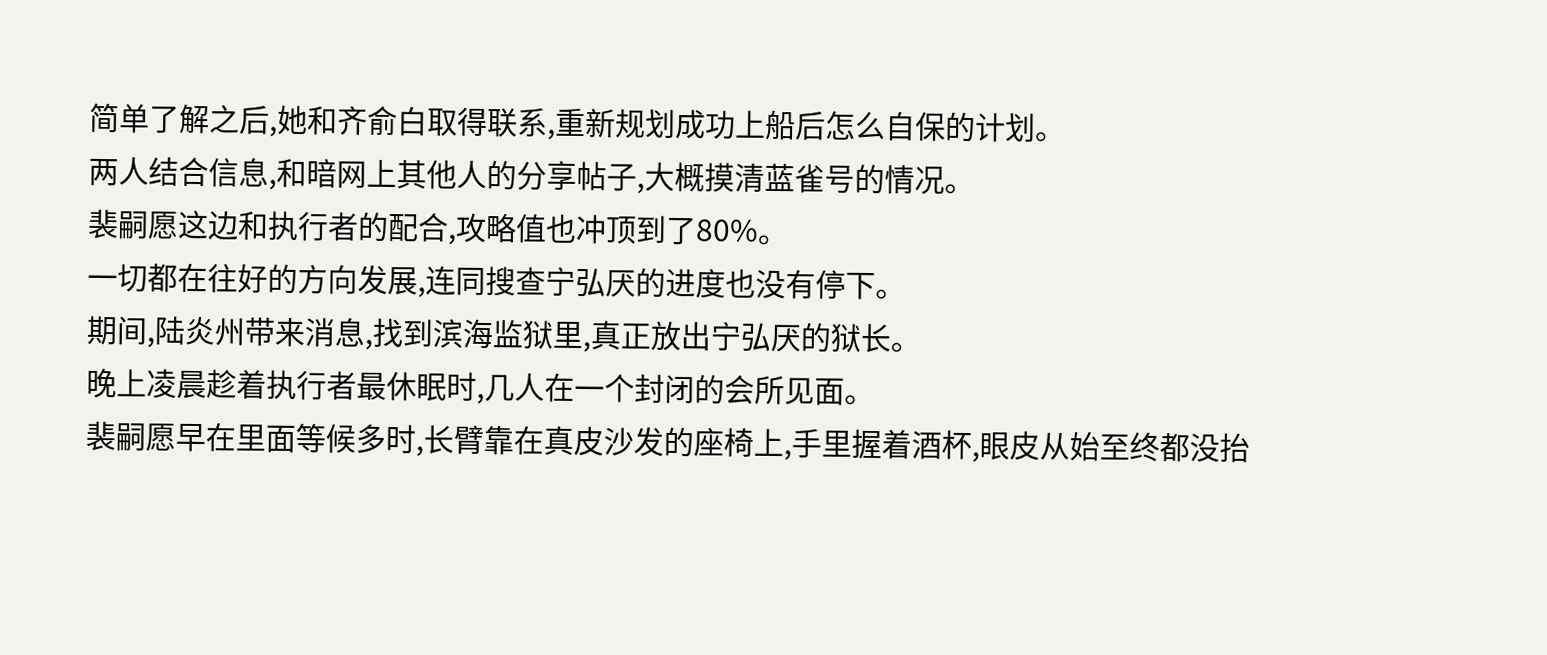简单了解之后,她和齐俞白取得联系,重新规划成功上船后怎么自保的计划。
两人结合信息,和暗网上其他人的分享帖子,大概摸清蓝雀号的情况。
裴嗣愿这边和执行者的配合,攻略值也冲顶到了80%。
一切都在往好的方向发展,连同搜查宁弘厌的进度也没有停下。
期间,陆炎州带来消息,找到滨海监狱里,真正放出宁弘厌的狱长。
晚上凌晨趁着执行者最休眠时,几人在一个封闭的会所见面。
裴嗣愿早在里面等候多时,长臂靠在真皮沙发的座椅上,手里握着酒杯,眼皮从始至终都没抬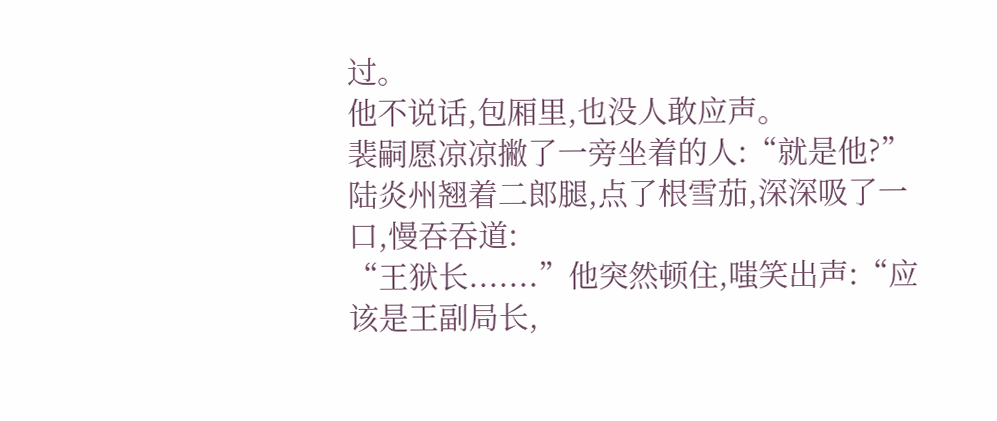过。
他不说话,包厢里,也没人敢应声。
裴嗣愿凉凉撇了一旁坐着的人:“就是他?”
陆炎州翘着二郎腿,点了根雪茄,深深吸了一口,慢吞吞道:
“王狱长.......”他突然顿住,嗤笑出声:“应该是王副局长,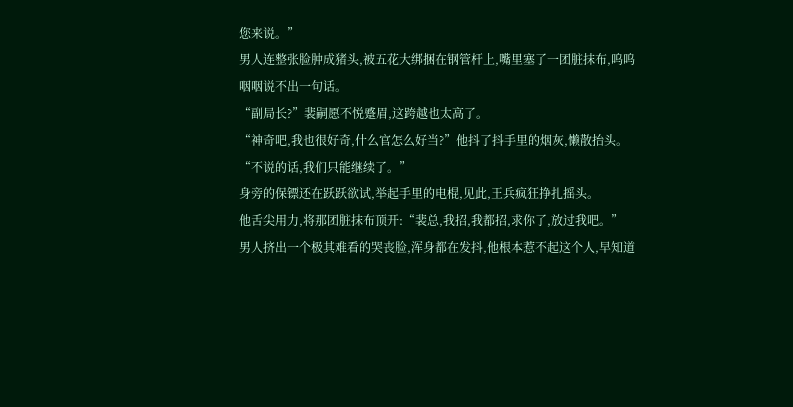您来说。”
男人连整张脸肿成猪头,被五花大绑捆在钢管杆上,嘴里塞了一团脏抹布,呜呜咽咽说不出一句话。
“副局长?”裴嗣愿不悦蹙眉,这跨越也太高了。
“神奇吧,我也很好奇,什么官怎么好当?”他抖了抖手里的烟灰,懒散抬头。
“不说的话,我们只能继续了。”
身旁的保镖还在跃跃欲试,举起手里的电棍,见此,王兵疯狂挣扎摇头。
他舌尖用力,将那团脏抹布顶开:“裴总,我招,我都招,求你了,放过我吧。”
男人挤出一个极其难看的哭丧脸,浑身都在发抖,他根本惹不起这个人,早知道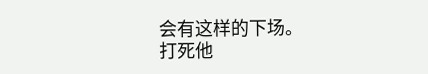会有这样的下场。
打死他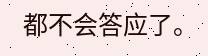都不会答应了。